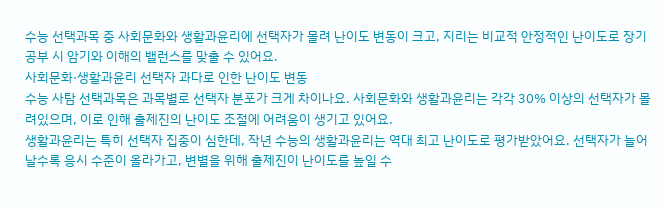수능 선택과목 중 사회문화와 생활과윤리에 선택자가 몰려 난이도 변동이 크고, 지리는 비교적 안정적인 난이도로 장기 공부 시 암기와 이해의 밸런스를 맞출 수 있어요.
사회문화·생활과윤리 선택자 과다로 인한 난이도 변동
수능 사탐 선택과목은 과목별로 선택자 분포가 크게 차이나요. 사회문화와 생활과윤리는 각각 30% 이상의 선택자가 몰려있으며, 이로 인해 출제진의 난이도 조절에 어려움이 생기고 있어요.
생활과윤리는 특히 선택자 집중이 심한데, 작년 수능의 생활과윤리는 역대 최고 난이도로 평가받았어요. 선택자가 늘어날수록 응시 수준이 올라가고, 변별을 위해 출제진이 난이도를 높일 수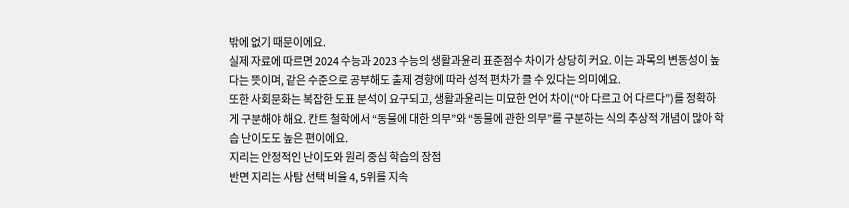밖에 없기 때문이에요.
실제 자료에 따르면 2024 수능과 2023 수능의 생활과윤리 표준점수 차이가 상당히 커요. 이는 과목의 변동성이 높다는 뜻이며, 같은 수준으로 공부해도 출제 경향에 따라 성적 편차가 클 수 있다는 의미예요.
또한 사회문화는 복잡한 도표 분석이 요구되고, 생활과윤리는 미묘한 언어 차이(“아 다르고 어 다르다”)를 정확하게 구분해야 해요. 칸트 철학에서 “동물에 대한 의무”와 “동물에 관한 의무”를 구분하는 식의 추상적 개념이 많아 학습 난이도도 높은 편이에요.
지리는 안정적인 난이도와 원리 중심 학습의 장점
반면 지리는 사탐 선택 비율 4, 5위를 지속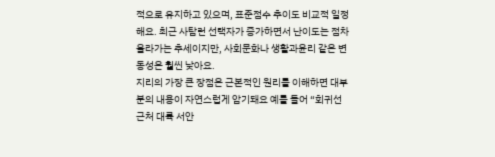적으로 유지하고 있으며, 표준점수 추이도 비교적 일정해요. 최근 사탐런 선택자가 증가하면서 난이도는 점차 올라가는 추세이지만, 사회문화나 생활과윤리 같은 변동성은 훨씬 낮아요.
지리의 가장 큰 장점은 근본적인 원리를 이해하면 대부분의 내용이 자연스럽게 암기돼요 예를 들어 “회귀선 근처 대륙 서안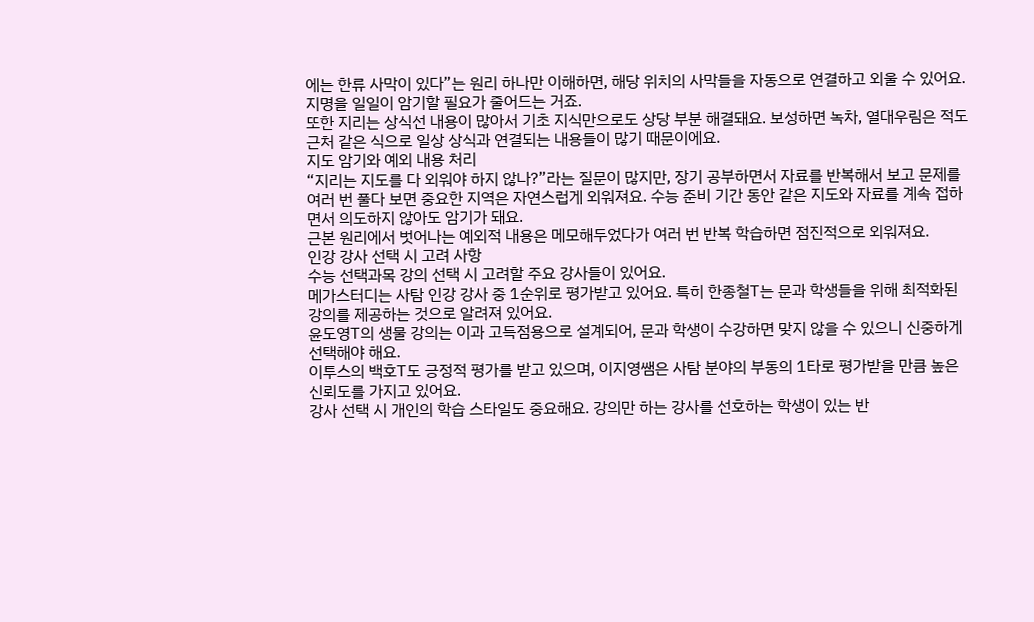에는 한류 사막이 있다”는 원리 하나만 이해하면, 해당 위치의 사막들을 자동으로 연결하고 외울 수 있어요. 지명을 일일이 암기할 필요가 줄어드는 거죠.
또한 지리는 상식선 내용이 많아서 기초 지식만으로도 상당 부분 해결돼요. 보성하면 녹차, 열대우림은 적도 근처 같은 식으로 일상 상식과 연결되는 내용들이 많기 때문이에요.
지도 암기와 예외 내용 처리
“지리는 지도를 다 외워야 하지 않나?”라는 질문이 많지만, 장기 공부하면서 자료를 반복해서 보고 문제를 여러 번 풀다 보면 중요한 지역은 자연스럽게 외워져요. 수능 준비 기간 동안 같은 지도와 자료를 계속 접하면서 의도하지 않아도 암기가 돼요.
근본 원리에서 벗어나는 예외적 내용은 메모해두었다가 여러 번 반복 학습하면 점진적으로 외워져요.
인강 강사 선택 시 고려 사항
수능 선택과목 강의 선택 시 고려할 주요 강사들이 있어요.
메가스터디는 사탐 인강 강사 중 1순위로 평가받고 있어요. 특히 한종철T는 문과 학생들을 위해 최적화된 강의를 제공하는 것으로 알려져 있어요.
윤도영T의 생물 강의는 이과 고득점용으로 설계되어, 문과 학생이 수강하면 맞지 않을 수 있으니 신중하게 선택해야 해요.
이투스의 백호T도 긍정적 평가를 받고 있으며, 이지영쌤은 사탐 분야의 부동의 1타로 평가받을 만큼 높은 신뢰도를 가지고 있어요.
강사 선택 시 개인의 학습 스타일도 중요해요. 강의만 하는 강사를 선호하는 학생이 있는 반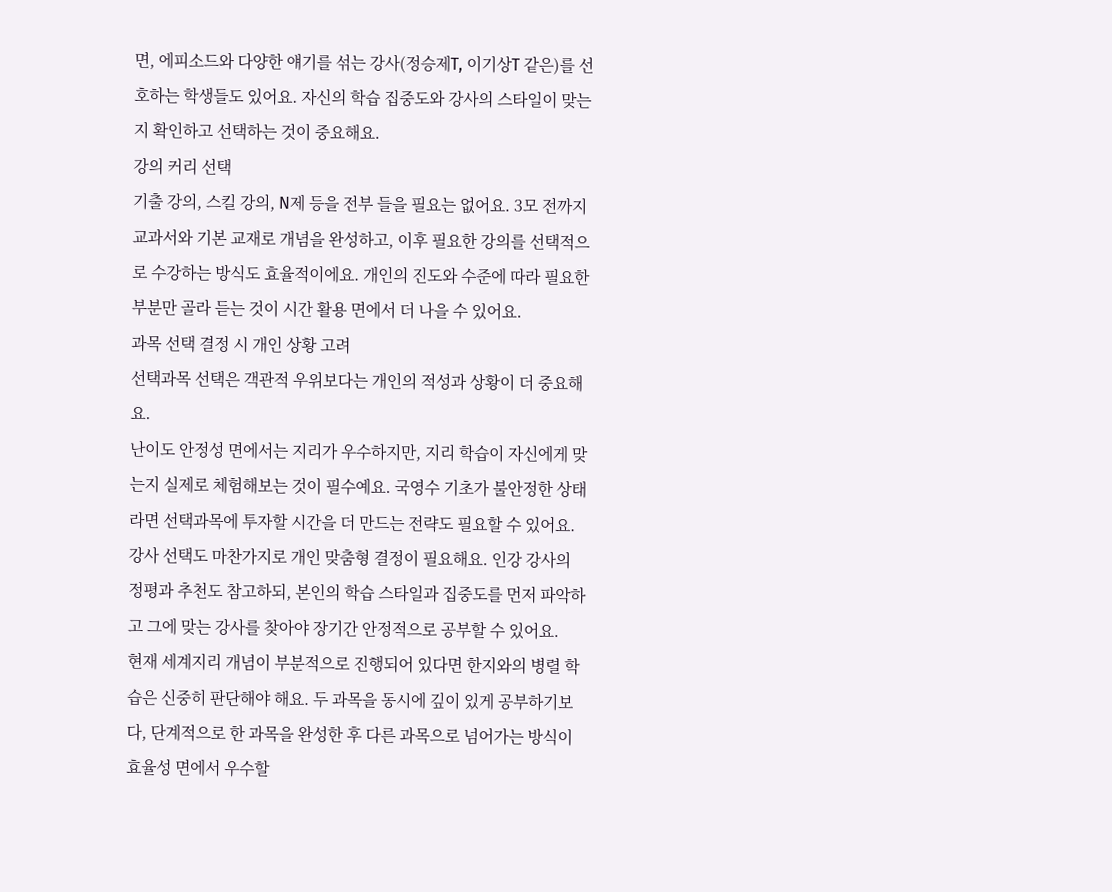면, 에피소드와 다양한 얘기를 섞는 강사(정승제T, 이기상T 같은)를 선호하는 학생들도 있어요. 자신의 학습 집중도와 강사의 스타일이 맞는지 확인하고 선택하는 것이 중요해요.
강의 커리 선택
기출 강의, 스킬 강의, N제 등을 전부 들을 필요는 없어요. 3모 전까지 교과서와 기본 교재로 개념을 완성하고, 이후 필요한 강의를 선택적으로 수강하는 방식도 효율적이에요. 개인의 진도와 수준에 따라 필요한 부분만 골라 듣는 것이 시간 활용 면에서 더 나을 수 있어요.
과목 선택 결정 시 개인 상황 고려
선택과목 선택은 객관적 우위보다는 개인의 적성과 상황이 더 중요해요.
난이도 안정성 면에서는 지리가 우수하지만, 지리 학습이 자신에게 맞는지 실제로 체험해보는 것이 필수예요. 국영수 기초가 불안정한 상태라면 선택과목에 투자할 시간을 더 만드는 전략도 필요할 수 있어요.
강사 선택도 마찬가지로 개인 맞춤형 결정이 필요해요. 인강 강사의 정평과 추천도 참고하되, 본인의 학습 스타일과 집중도를 먼저 파악하고 그에 맞는 강사를 찾아야 장기간 안정적으로 공부할 수 있어요.
현재 세계지리 개념이 부분적으로 진행되어 있다면 한지와의 병렬 학습은 신중히 판단해야 해요. 두 과목을 동시에 깊이 있게 공부하기보다, 단계적으로 한 과목을 완성한 후 다른 과목으로 넘어가는 방식이 효율성 면에서 우수할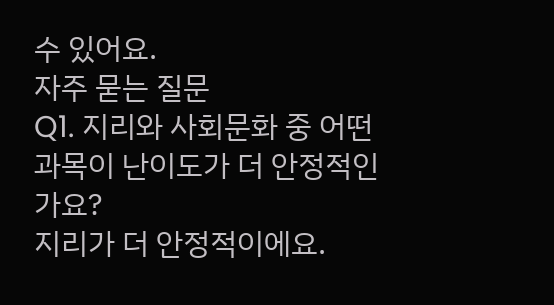수 있어요.
자주 묻는 질문
Q1. 지리와 사회문화 중 어떤 과목이 난이도가 더 안정적인가요?
지리가 더 안정적이에요.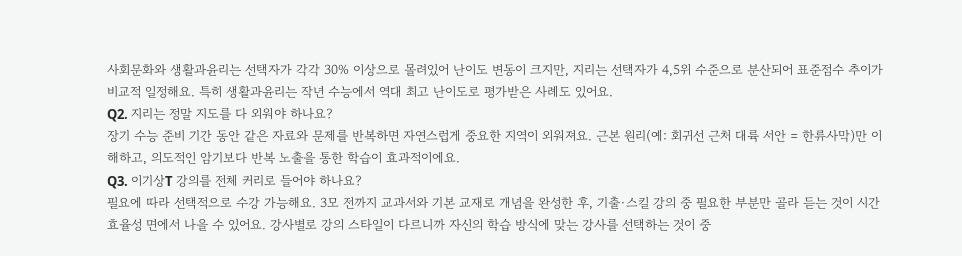사회문화와 생활과윤리는 선택자가 각각 30% 이상으로 몰려있어 난이도 변동이 크지만, 지리는 선택자가 4,5위 수준으로 분산되어 표준점수 추이가 비교적 일정해요. 특히 생활과윤리는 작년 수능에서 역대 최고 난이도로 평가받은 사례도 있어요.
Q2. 지리는 정말 지도를 다 외워야 하나요?
장기 수능 준비 기간 동안 같은 자료와 문제를 반복하면 자연스럽게 중요한 지역이 외워져요. 근본 원리(예: 회귀선 근처 대륙 서안 = 한류사막)만 이해하고, 의도적인 암기보다 반복 노출을 통한 학습이 효과적이에요.
Q3. 이기상T 강의를 전체 커리로 들어야 하나요?
필요에 따라 선택적으로 수강 가능해요. 3모 전까지 교과서와 기본 교재로 개념을 완성한 후, 기출·스킬 강의 중 필요한 부분만 골라 듣는 것이 시간 효율성 면에서 나을 수 있어요. 강사별로 강의 스타일이 다르니까 자신의 학습 방식에 맞는 강사를 선택하는 것이 중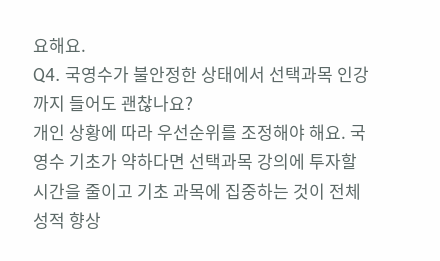요해요.
Q4. 국영수가 불안정한 상태에서 선택과목 인강까지 들어도 괜찮나요?
개인 상황에 따라 우선순위를 조정해야 해요. 국영수 기초가 약하다면 선택과목 강의에 투자할 시간을 줄이고 기초 과목에 집중하는 것이 전체 성적 향상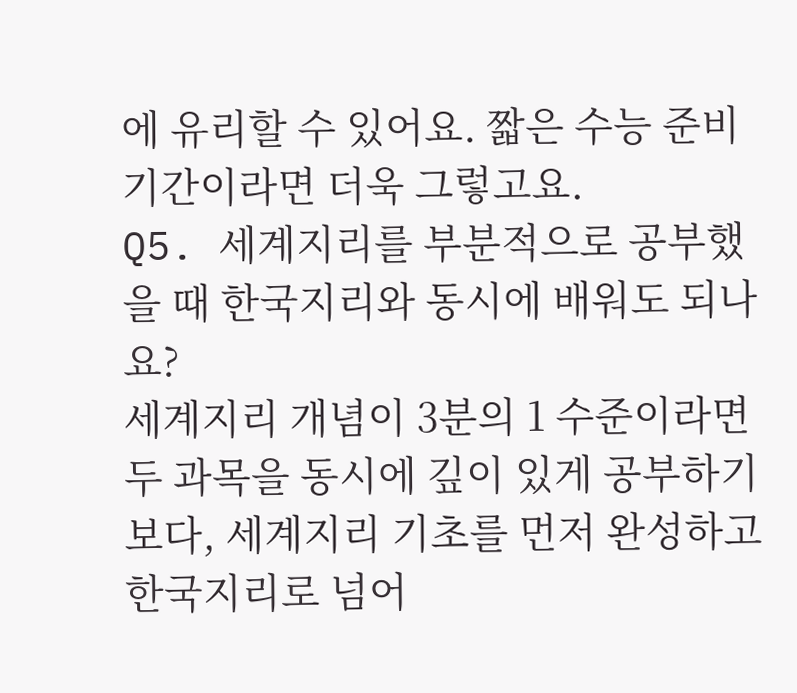에 유리할 수 있어요. 짧은 수능 준비 기간이라면 더욱 그렇고요.
Q5. 세계지리를 부분적으로 공부했을 때 한국지리와 동시에 배워도 되나요?
세계지리 개념이 3분의 1 수준이라면 두 과목을 동시에 깊이 있게 공부하기보다, 세계지리 기초를 먼저 완성하고 한국지리로 넘어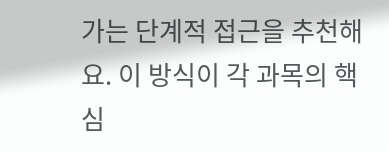가는 단계적 접근을 추천해요. 이 방식이 각 과목의 핵심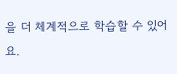을 더 체계적으로 학습할 수 있어요.